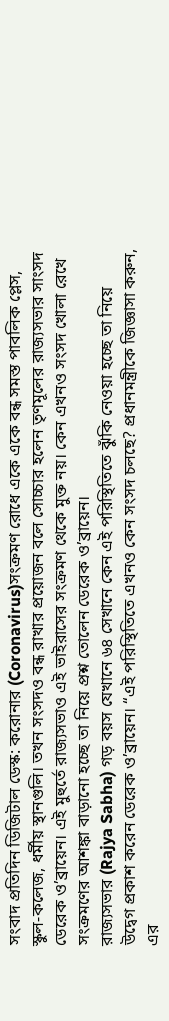সংবাদ প্রতিদিন ডিজিটাল ডেস্ক: করোনার (Coronavirus)সংক্রমণ রোধে একে একে বন্ধ সমস্ত পাবলিক প্লেস, স্কুল-কলেজ, ধর্মীয় স্থানগুলি। তখন সংসদও বন্ধ রাখার প্রয়োজন বলে সোচ্চার হলেন তৃণমূলের রাজ্যসভার সাংসদ ডেরেক ও’ব্রায়েন। এই মুহুর্তে রাজ্যসভাও এই ভাইরাসের সংক্রমণ থেকে মুক্ত নয়। কেন এখনও সংসদ খোলা রেখে সংক্রমণের আশঙ্কা বাড়ানো হচ্ছে তা নিয়ে প্রশ্ন তোলেন ডেরেক ও’ব্রায়েন।
রাজ্যসভার (Rajya Sabha) গড় বয়স যেখানে ৬৪ সেখানে কেন এই পরিস্থিতিতে ঝুঁকি নেওয়া হচ্ছে তা নিয়ে উদ্বেগ প্রকাশ করেন ডেরেক ও’ব্রায়েন। “এই পরিস্থিতিতে এখনও কেন সংসদ চলছে? প্রধানমন্ত্রীকে জিজ্ঞাসা করুন, এর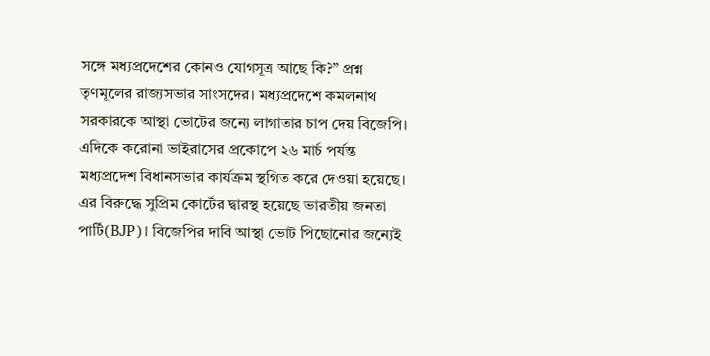সঙ্গে মধ্যপ্রদেশের কোনও যোগসূত্র আছে কি?” প্রশ্ন তৃণমূলের রাজ্যসভার সাংসদের। মধ্যপ্রদেশে কমলনাথ সরকারকে আস্থা ভোটের জন্যে লাগাতার চাপ দেয় বিজেপি। এদিকে করোনা ভাইরাসের প্রকোপে ২৬ মার্চ পর্যন্ত মধ্যপ্রদেশ বিধানসভার কার্যক্রম স্থগিত করে দেওয়া হয়েছে। এর বিরুদ্ধে সুপ্রিম কোর্টের দ্বারস্থ হয়েছে ভারতীয় জনতা পার্টি(BJP)। বিজেপির দাবি আস্থা ভোট পিছোনোর জন্যেই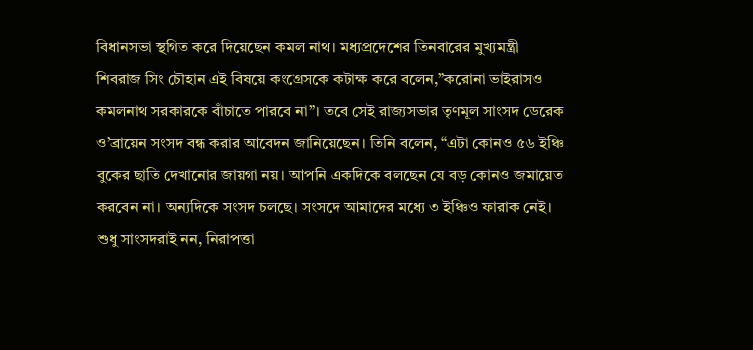বিধানসভা স্থগিত করে দিয়েছেন কমল নাথ। মধ্যপ্রদেশের তিনবারের মুখ্যমন্ত্রী শিবরাজ সিং চৌহান এই বিষয়ে কংগ্রেসকে কটাক্ষ করে বলেন,”করোনা ভাইরাসও কমলনাথ সরকারকে বাঁচাতে পারবে না”। তবে সেই রাজ্যসভার তৃণমূল সাংসদ ডেরেক ও’ব্রায়েন সংসদ বন্ধ করার আবেদন জানিয়েছেন। তিনি বলেন, “এটা কোনও ৫৬ ইঞ্চি বুকের ছাতি দেখানোর জায়গা নয়। আপনি একদিকে বলছেন যে বড় কোনও জমায়েত করবেন না। অন্যদিকে সংসদ চলছে। সংসদে আমাদের মধ্যে ৩ ইঞ্চিও ফারাক নেই। শুধু সাংসদরাই নন, নিরাপত্তা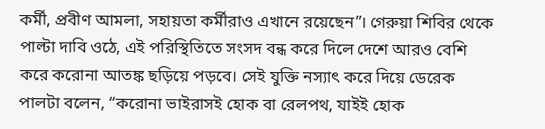কর্মী, প্রবীণ আমলা, সহায়তা কর্মীরাও এখানে রয়েছেন”। গেরুয়া শিবির থেকে পাল্টা দাবি ওঠে, এই পরিস্থিতিতে সংসদ বন্ধ করে দিলে দেশে আরও বেশি করে করোনা আতঙ্ক ছড়িয়ে পড়বে। সেই যুক্তি নস্যাৎ করে দিয়ে ডেরেক পালটা বলেন, “করোনা ভাইরাসই হোক বা রেলপথ, যাইই হোক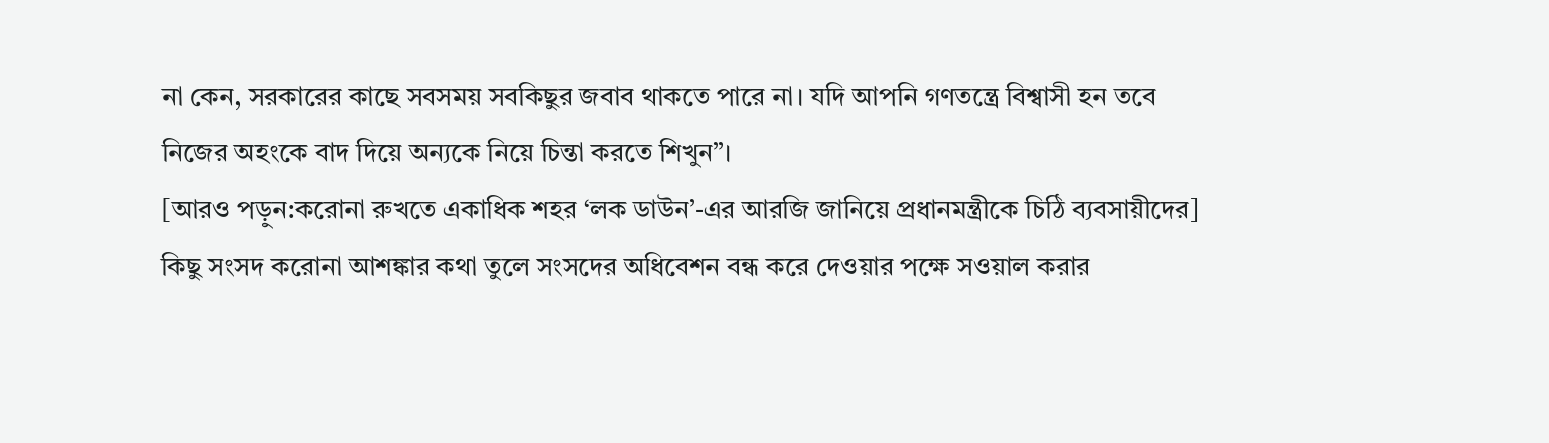না কেন, সরকারের কাছে সবসময় সবকিছুর জবাব থাকতে পারে না। যদি আপনি গণতন্ত্রে বিশ্বাসী হন তবে নিজের অহংকে বাদ দিয়ে অন্যকে নিয়ে চিন্তা করতে শিখুন”।
[আরও পড়ুন:করোনা রুখতে একাধিক শহর ‘লক ডাউন’-এর আরজি জানিয়ে প্রধানমন্ত্রীকে চিঠি ব্যবসায়ীদের]
কিছু সংসদ করোনা আশঙ্কার কথা তুলে সংসদের অধিবেশন বন্ধ করে দেওয়ার পক্ষে সওয়াল করার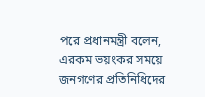পরে প্রধানমন্ত্রী বলেন, এরকম ভয়ংকর সময়ে জনগণের প্রতিনিধিদের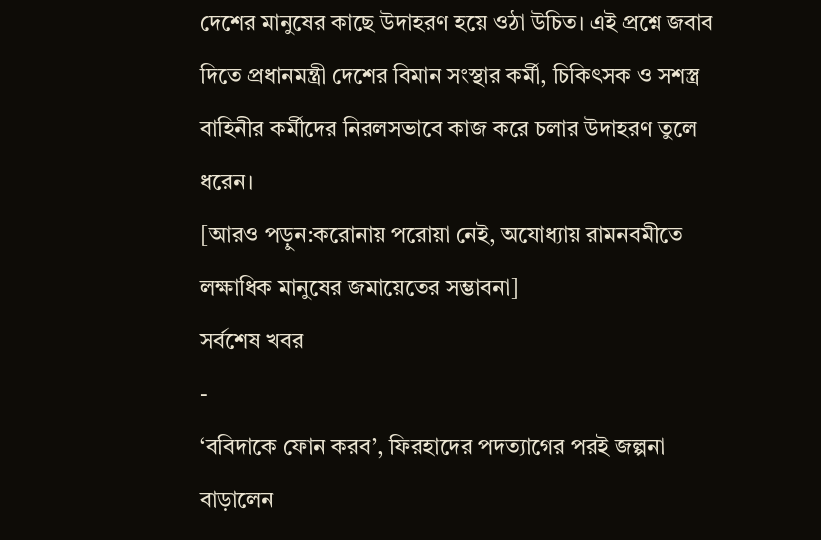দেশের মানুষের কাছে উদাহরণ হয়ে ওঠা উচিত। এই প্রশ্নে জবাব দিতে প্রধানমন্ত্রী দেশের বিমান সংস্থার কর্মী, চিকিৎসক ও সশস্ত্র বাহিনীর কর্মীদের নিরলসভাবে কাজ করে চলার উদাহরণ তুলে ধরেন।
[আরও পড়ুন:করোনায় পরোয়া নেই, অযোধ্যায় রামনবমীতে লক্ষাধিক মানুষের জমায়েতের সম্ভাবনা]
সর্বশেষ খবর
-
‘ববিদাকে ফোন করব’, ফিরহাদের পদত্যাগের পরই জল্পনা বাড়ালেন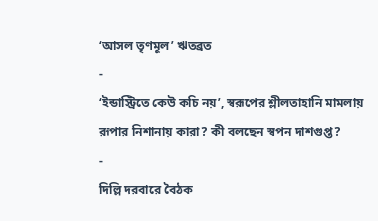‘আসল তৃণমূল’ ঋতব্রত
-
‘ইন্ডাস্ট্রিতে কেউ কচি নয়’, স্বরূপের শ্লীলতাহানি মামলায় রূপার নিশানায় কারা? কী বলছেন স্বপন দাশগুপ্ত?
-
দিল্লি দরবারে বৈঠক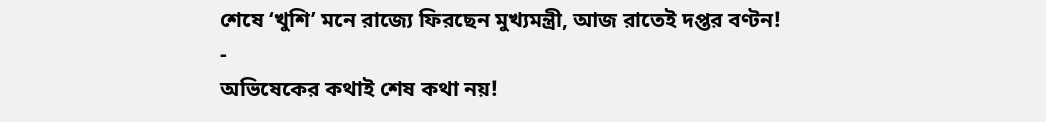শেষে ‘খুশি’ মনে রাজ্যে ফিরছেন মুখ্যমন্ত্রী, আজ রাতেই দপ্তর বণ্টন!
-
অভিষেকের কথাই শেষ কথা নয়!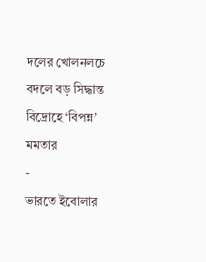দলের খোলনলচে বদলে বড় সিদ্ধান্ত বিদ্রোহে ‘বিপন্ন’ মমতার
-
ভারতে ইবোলার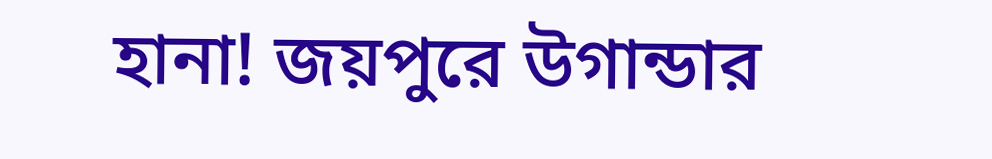হানা! জয়পুরে উগান্ডার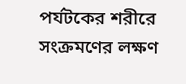পর্যটকের শরীরে সংক্রমণের লক্ষণ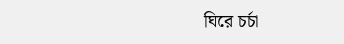ঘিরে চর্চা